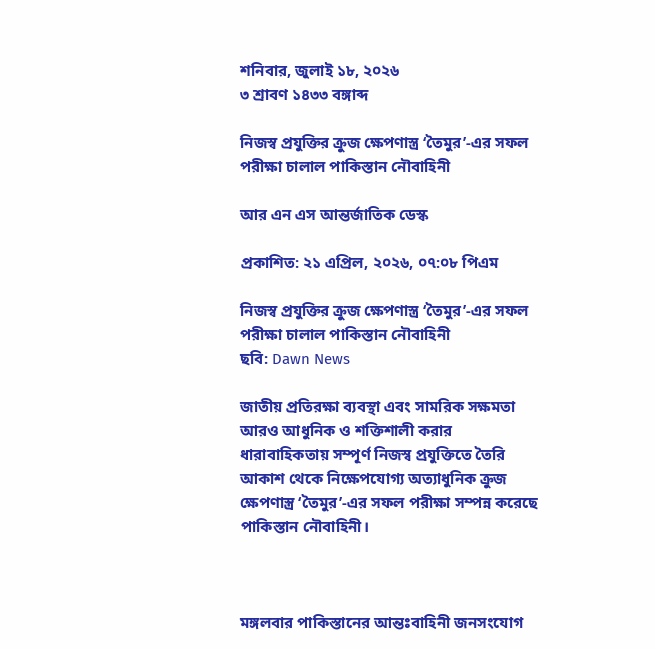শনিবার, জুলাই ১৮, ২০২৬
৩ শ্রাবণ ১৪৩৩ বঙ্গাব্দ

নিজস্ব প্রযুক্তির ক্রুজ ক্ষেপণাস্ত্র ‘তৈমুর’-এর সফল পরীক্ষা চালাল পাকিস্তান নৌবাহিনী

আর এন এস আন্তর্জাতিক ডেস্ক

প্রকাশিত: ২১ এপ্রিল, ২০২৬, ০৭:০৮ পিএম

নিজস্ব প্রযুক্তির ক্রুজ ক্ষেপণাস্ত্র ‘তৈমুর’-এর সফল পরীক্ষা চালাল পাকিস্তান নৌবাহিনী
ছবি: Dawn News

জাতীয় প্রতিরক্ষা ব্যবস্থা এবং সামরিক সক্ষমতা আরও আধুনিক ও শক্তিশালী করার ধারাবাহিকতায় সম্পূর্ণ নিজস্ব প্রযুক্তিতে তৈরি আকাশ থেকে নিক্ষেপযোগ্য অত্যাধুনিক ক্রুজ ক্ষেপণাস্ত্র ‘তৈমুর’-এর সফল পরীক্ষা সম্পন্ন করেছে পাকিস্তান নৌবাহিনী।



মঙ্গলবার পাকিস্তানের আন্তঃবাহিনী জনসংযোগ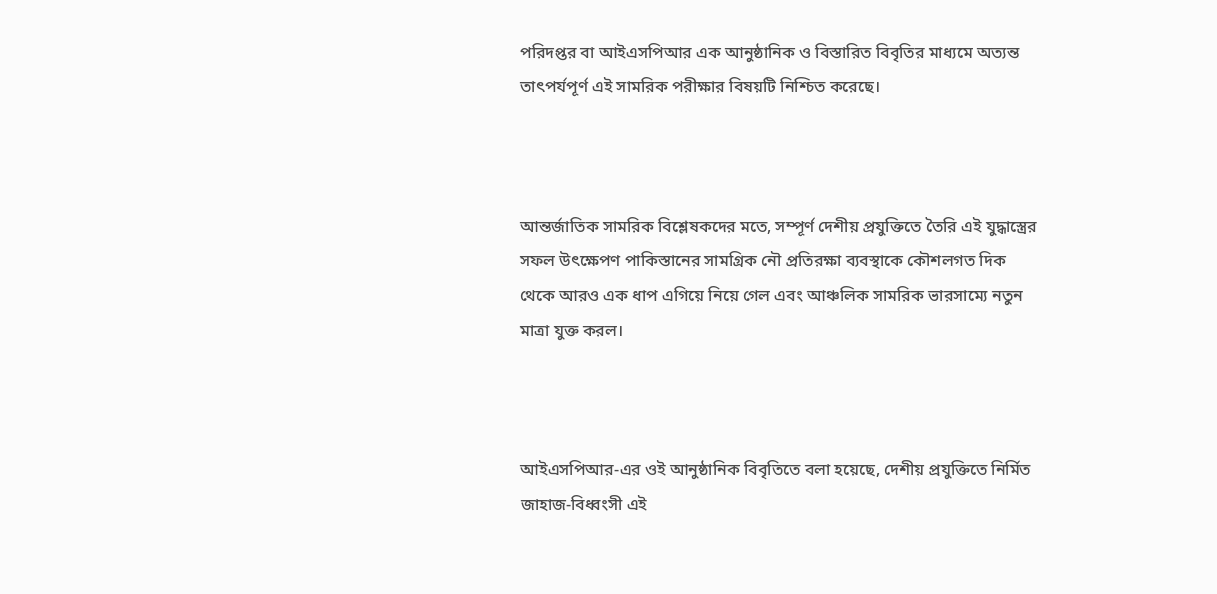পরিদপ্তর বা আইএসপিআর এক আনুষ্ঠানিক ও বিস্তারিত বিবৃতির মাধ্যমে অত্যন্ত তাৎপর্যপূর্ণ এই সামরিক পরীক্ষার বিষয়টি নিশ্চিত করেছে।



আন্তর্জাতিক সামরিক বিশ্লেষকদের মতে, সম্পূর্ণ দেশীয় প্রযুক্তিতে তৈরি এই যুদ্ধাস্ত্রের সফল উৎক্ষেপণ পাকিস্তানের সামগ্রিক নৌ প্রতিরক্ষা ব্যবস্থাকে কৌশলগত দিক থেকে আরও এক ধাপ এগিয়ে নিয়ে গেল এবং আঞ্চলিক সামরিক ভারসাম্যে নতুন মাত্রা যুক্ত করল।



আইএসপিআর-এর ওই আনুষ্ঠানিক বিবৃতিতে বলা হয়েছে, দেশীয় প্রযুক্তিতে নির্মিত জাহাজ-বিধ্বংসী এই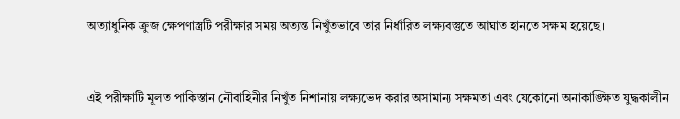অত্যাধুনিক ক্রুজ ক্ষেপণাস্ত্রটি পরীক্ষার সময় অত্যন্ত নিখুঁতভাবে তার নির্ধারিত লক্ষ্যবস্তুতে আঘাত হানতে সক্ষম হয়েছে।



এই পরীক্ষাটি মূলত পাকিস্তান নৌবাহিনীর নিখুঁত নিশানায় লক্ষ্যভেদ করার অসামান্য সক্ষমতা এবং যেকোনো অনাকাঙ্ক্ষিত যুদ্ধকালীন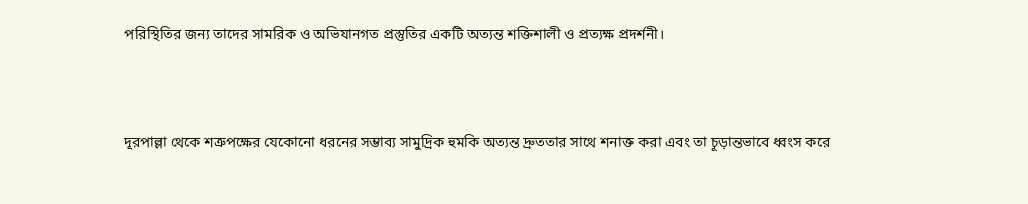পরিস্থিতির জন্য তাদের সামরিক ও অভিযানগত প্রস্তুতির একটি অত্যন্ত শক্তিশালী ও প্রত্যক্ষ প্রদর্শনী।



দূরপাল্লা থেকে শত্রুপক্ষের যেকোনো ধরনের সম্ভাব্য সামুদ্রিক হুমকি অত্যন্ত দ্রুততার সাথে শনাক্ত করা এবং তা চূড়ান্তভাবে ধ্বংস করে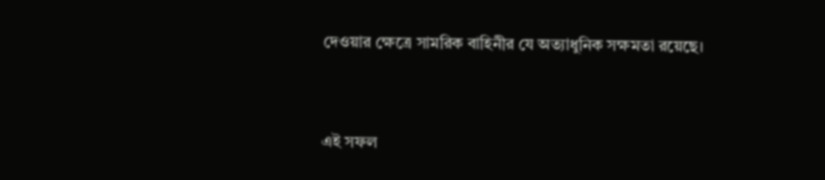দেওয়ার ক্ষেত্রে সামরিক বাহিনীর যে অত্যাধুনিক সক্ষমতা রয়েছে।



এই সফল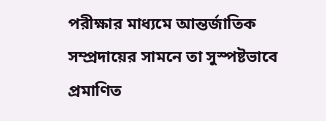পরীক্ষার মাধ্যমে আন্তর্জাতিক সম্প্রদায়ের সামনে তা সুস্পষ্টভাবে প্রমাণিত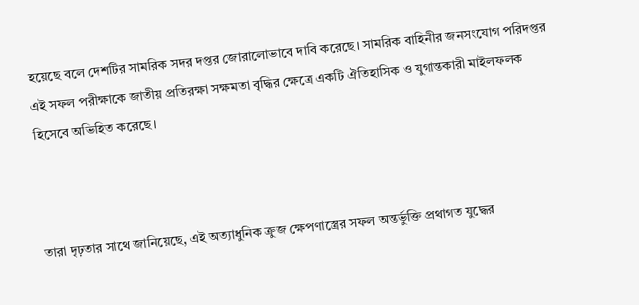হয়েছে বলে দেশটির সামরিক সদর দপ্তর জোরালোভাবে দাবি করেছে। সামরিক বাহিনীর জনসংযোগ পরিদপ্তর এই সফল পরীক্ষাকে জাতীয় প্রতিরক্ষা সক্ষমতা বৃদ্ধির ক্ষেত্রে একটি ঐতিহাসিক ও যুগান্তকারী মাইলফলক হিসেবে অভিহিত করেছে।



তারা দৃঢ়তার সাথে জানিয়েছে, এই অত্যাধুনিক ক্রুজ ক্ষেপণাস্ত্রের সফল অন্তর্ভুক্তি প্রথাগত যুদ্ধের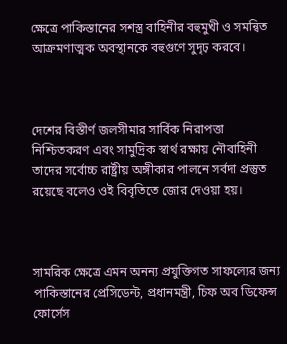ক্ষেত্রে পাকিস্তানের সশস্ত্র বাহিনীর বহুমুখী ও সমন্বিত আক্রমণাত্মক অবস্থানকে বহুগুণে সুদৃঢ় করবে।



দেশের বিস্তীর্ণ জলসীমার সার্বিক নিরাপত্তা নিশ্চিতকরণ এবং সামুদ্রিক স্বার্থ রক্ষায় নৌবাহিনী তাদের সর্বোচ্চ রাষ্ট্রীয় অঙ্গীকার পালনে সর্বদা প্রস্তুত রয়েছে বলেও ওই বিবৃতিতে জোর দেওয়া হয়।



সামরিক ক্ষেত্রে এমন অনন্য প্রযুক্তিগত সাফল্যের জন্য পাকিস্তানের প্রেসিডেন্ট, প্রধানমন্ত্রী, চিফ অব ডিফেন্স ফোর্সেস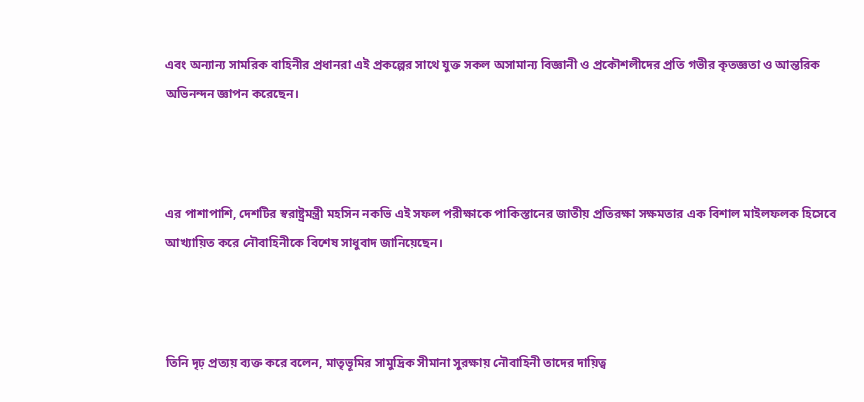এবং অন্যান্য সামরিক বাহিনীর প্রধানরা এই প্রকল্পের সাথে যুক্ত সকল অসামান্য বিজ্ঞানী ও প্রকৌশলীদের প্রতি গভীর কৃতজ্ঞতা ও আন্তরিক অভিনন্দন জ্ঞাপন করেছেন।



এর পাশাপাশি, দেশটির স্বরাষ্ট্রমন্ত্রী মহসিন নকভি এই সফল পরীক্ষাকে পাকিস্তানের জাতীয় প্রতিরক্ষা সক্ষমতার এক বিশাল মাইলফলক হিসেবে আখ্যায়িত করে নৌবাহিনীকে বিশেষ সাধুবাদ জানিয়েছেন।



তিনি দৃঢ় প্রত্যয় ব্যক্ত করে বলেন, মাতৃভূমির সামুদ্রিক সীমানা সুরক্ষায় নৌবাহিনী তাদের দায়িত্ব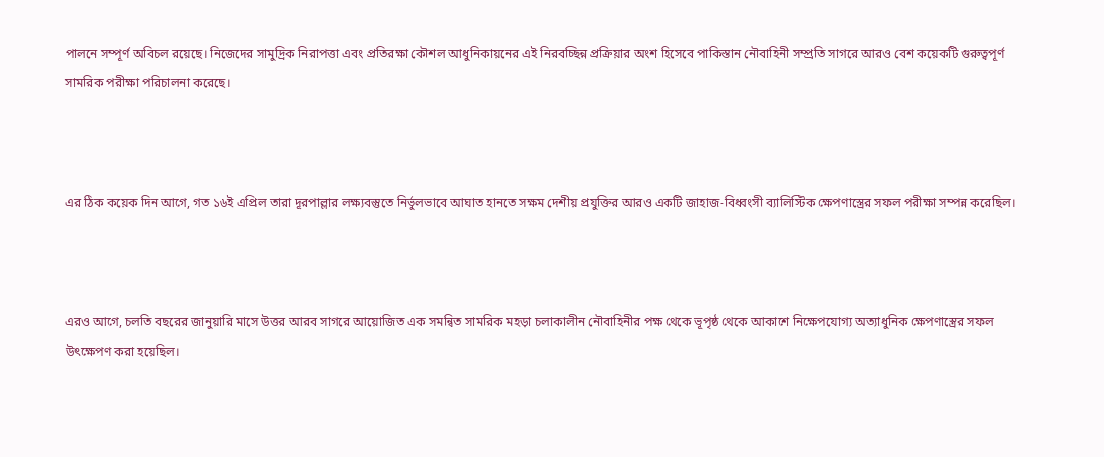পালনে সম্পূর্ণ অবিচল রয়েছে। নিজেদের সামুদ্রিক নিরাপত্তা এবং প্রতিরক্ষা কৌশল আধুনিকায়নের এই নিরবচ্ছিন্ন প্রক্রিয়ার অংশ হিসেবে পাকিস্তান নৌবাহিনী সম্প্রতি সাগরে আরও বেশ কয়েকটি গুরুত্বপূর্ণ সামরিক পরীক্ষা পরিচালনা করেছে।



এর ঠিক কয়েক দিন আগে, গত ১৬ই এপ্রিল তারা দূরপাল্লার লক্ষ্যবস্তুতে নির্ভুলভাবে আঘাত হানতে সক্ষম দেশীয় প্রযুক্তির আরও একটি জাহাজ-বিধ্বংসী ব্যালিস্টিক ক্ষেপণাস্ত্রের সফল পরীক্ষা সম্পন্ন করেছিল।



এরও আগে, চলতি বছরের জানুয়ারি মাসে উত্তর আরব সাগরে আয়োজিত এক সমন্বিত সামরিক মহড়া চলাকালীন নৌবাহিনীর পক্ষ থেকে ভূপৃষ্ঠ থেকে আকাশে নিক্ষেপযোগ্য অত্যাধুনিক ক্ষেপণাস্ত্রের সফল উৎক্ষেপণ করা হয়েছিল।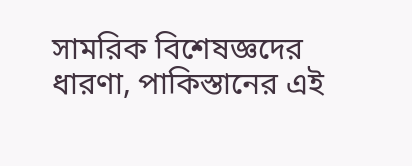সামরিক বিশেষজ্ঞদের ধারণা, পাকিস্তানের এই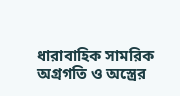ধারাবাহিক সামরিক অগ্রগতি ও অস্ত্রের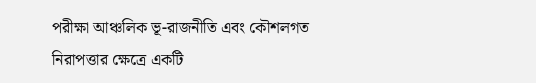পরীক্ষা আঞ্চলিক ভূ-রাজনীতি এবং কৌশলগত নিরাপত্তার ক্ষেত্রে একটি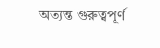অত্যন্ত গুরুত্বপূর্ণ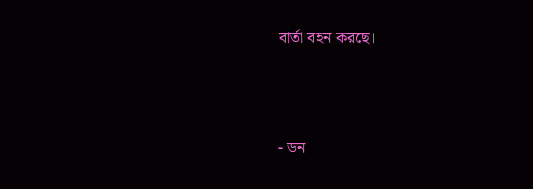বার্তা বহন করছে।



- ডন